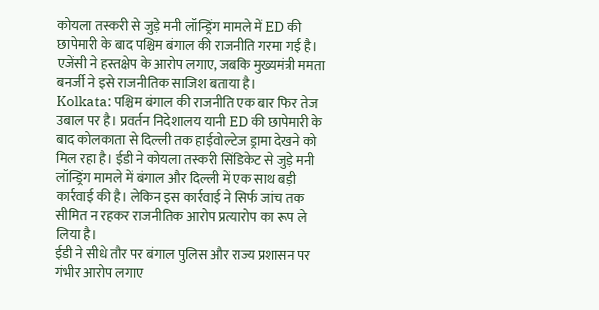कोयला तस्करी से जुड़े मनी लॉन्ड्रिंग मामले में ED की छापेमारी के बाद पश्चिम बंगाल की राजनीति गरमा गई है। एजेंसी ने हस्तक्षेप के आरोप लगाए, जबकि मुख्यमंत्री ममता बनर्जी ने इसे राजनीतिक साजिश बताया है।
Kolkata: पश्चिम बंगाल की राजनीति एक बार फिर तेज उबाल पर है। प्रवर्तन निदेशालय यानी ED की छापेमारी के बाद कोलकाता से दिल्ली तक हाईवोल्टेज ड्रामा देखने को मिल रहा है। ईडी ने कोयला तस्करी सिंडिकेट से जुड़े मनी लॉन्ड्रिंग मामले में बंगाल और दिल्ली में एक साथ बड़ी कार्रवाई की है। लेकिन इस कार्रवाई ने सिर्फ जांच तक सीमित न रहकर राजनीतिक आरोप प्रत्यारोप का रूप ले लिया है।
ईडी ने सीधे तौर पर बंगाल पुलिस और राज्य प्रशासन पर गंभीर आरोप लगाए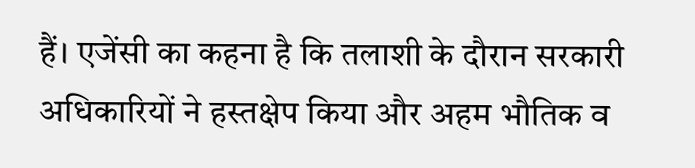हैं। एजेंसी का कहना है कि तलाशी के दौरान सरकारी अधिकारियों ने हस्तक्षेप किया और अहम भौतिक व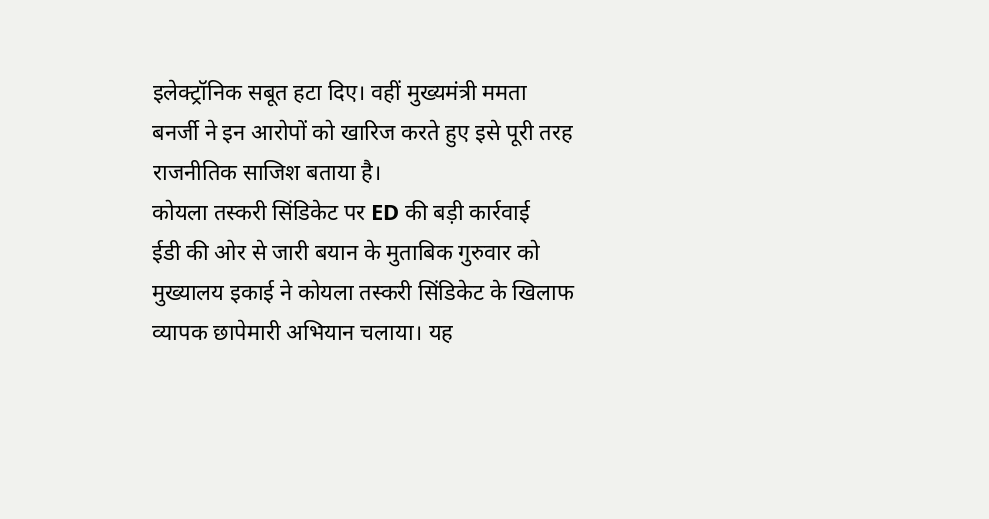इलेक्ट्रॉनिक सबूत हटा दिए। वहीं मुख्यमंत्री ममता बनर्जी ने इन आरोपों को खारिज करते हुए इसे पूरी तरह राजनीतिक साजिश बताया है।
कोयला तस्करी सिंडिकेट पर ED की बड़ी कार्रवाई
ईडी की ओर से जारी बयान के मुताबिक गुरुवार को मुख्यालय इकाई ने कोयला तस्करी सिंडिकेट के खिलाफ व्यापक छापेमारी अभियान चलाया। यह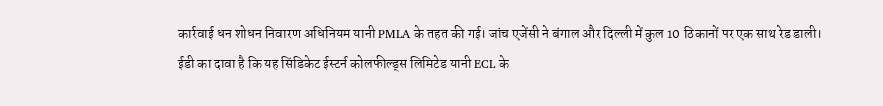कार्रवाई धन शोधन निवारण अधिनियम यानी PMLA के तहत की गई। जांच एजेंसी ने बंगाल और दिल्ली में कुल 10 ठिकानों पर एक साथ रेड डाली।
ईडी का दावा है कि यह सिंडिकेट ईस्टर्न कोलफील्ड्स लिमिटेड यानी ECL के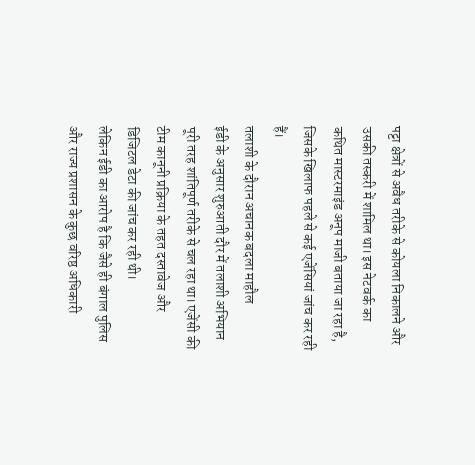पट्टा क्षेत्रों से अवैध तरीके से कोयला निकालने और उसकी तस्करी में शामिल था। इस नेटवर्क का कथित मास्टरमाइंड अनूप माजी बताया जा रहा है, जिसके खिलाफ पहले से कई एजेंसियां जांच कर रही हैं।
तलाशी के दौरान अचानक बदला माहौल
ईडी के अनुसार शुरुआती दौर में तलाशी अभियान पूरी तरह शांतिपूर्ण तरीके से चल रहा था। एजेंसी की टीम कानूनी प्रक्रिया के तहत दस्तावेज और डिजिटल डेटा की जांच कर रही थी।
लेकिन ईडी का आरोप है कि जैसे ही बंगाल पुलिस और राज्य प्रशासन के कुछ वरिष्ठ अधिकारी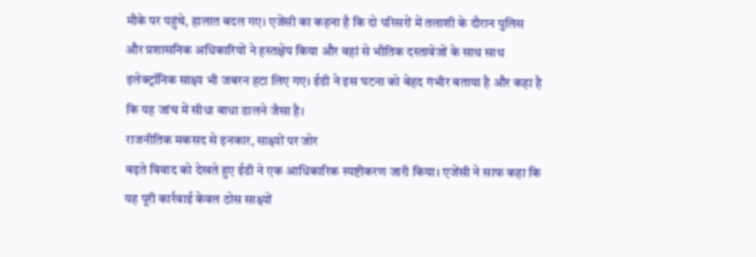मौके पर पहुंचे, हालात बदल गए। एजेंसी का कहना है कि दो परिसरों में तलाशी के दौरान पुलिस और प्रशासनिक अधिकारियों ने हस्तक्षेप किया और वहां से भौतिक दस्तावेजों के साथ साथ इलेक्ट्रॉनिक साक्ष्य भी जबरन हटा लिए गए। ईडी ने इस घटना को बेहद गंभीर बताया है और कहा है कि यह जांच में सीधा बाधा डालने जैसा है।
राजनीतिक मकसद से इनकार, साक्ष्यों पर जोर
बढ़ते विवाद को देखते हुए ईडी ने एक आधिकारिक स्पष्टीकरण जारी किया। एजेंसी ने साफ कहा कि यह पूरी कार्रवाई केवल ठोस साक्ष्यों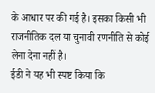के आधार पर की गई है। इसका किसी भी राजनीतिक दल या चुनावी रणनीति से कोई लेना देना नहीं है।
ईडी ने यह भी स्पष्ट किया कि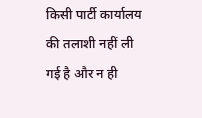किसी पार्टी कार्यालय की तलाशी नहीं ली गई है और न ही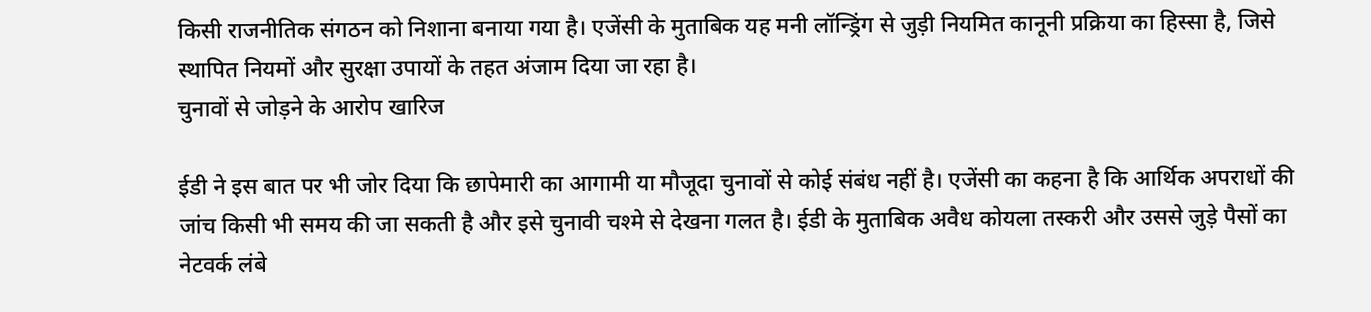किसी राजनीतिक संगठन को निशाना बनाया गया है। एजेंसी के मुताबिक यह मनी लॉन्ड्रिंग से जुड़ी नियमित कानूनी प्रक्रिया का हिस्सा है, जिसे स्थापित नियमों और सुरक्षा उपायों के तहत अंजाम दिया जा रहा है।
चुनावों से जोड़ने के आरोप खारिज

ईडी ने इस बात पर भी जोर दिया कि छापेमारी का आगामी या मौजूदा चुनावों से कोई संबंध नहीं है। एजेंसी का कहना है कि आर्थिक अपराधों की जांच किसी भी समय की जा सकती है और इसे चुनावी चश्मे से देखना गलत है। ईडी के मुताबिक अवैध कोयला तस्करी और उससे जुड़े पैसों का नेटवर्क लंबे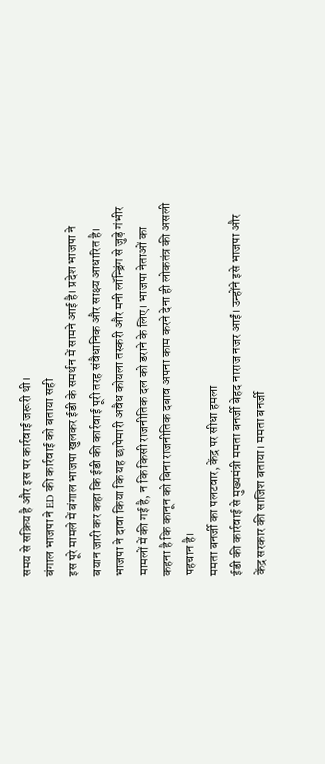समय से सक्रिय है और इस पर कार्रवाई जरूरी थी।
बंगाल भाजपा ने ED की कार्रवाई को बताया सही
इस पूरे मामले में बंगाल भाजपा खुलकर ईडी के समर्थन में सामने आई है। प्रदेश भाजपा ने बयान जारी कर कहा कि ईडी की कार्रवाई पूरी तरह संवैधानिक और साक्ष्य आधारित है।
भाजपा ने दावा किया कि यह छापेमारी अवैध कोयला तस्करी और मनी लॉन्ड्रिंग से जुड़े गंभीर मामलों में की गई है, न कि किसी राजनीतिक दल को डराने के लिए। भाजपा नेताओं का कहना है कि कानून को बिना राजनीतिक दबाव अपना काम करने देना ही लोकतंत्र की असली पहचान है।
ममता बनर्जी का पलटवार, केंद्र पर सीधा हमला
ईडी की कार्रवाई से मुख्यमंत्री ममता बनर्जी बेहद नाराज नजर आईं। उन्होंने इसे भाजपा और केंद्र सरकार की साजिश बताया। ममता बनर्जी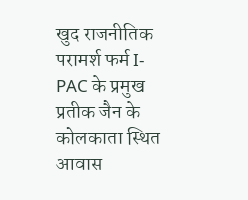खुद राजनीतिक परामर्श फर्म I-PAC के प्रमुख प्रतीक जैन के कोलकाता स्थित आवास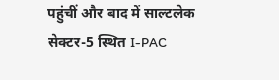पहुंचीं और बाद में साल्टलेक सेक्टर-5 स्थित I-PAC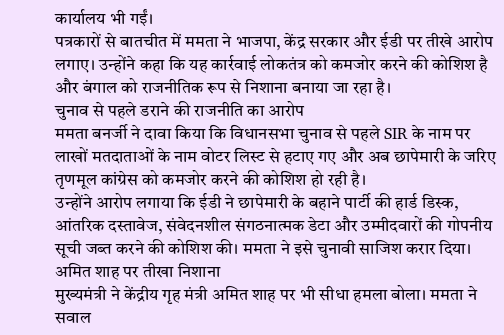कार्यालय भी गईं।
पत्रकारों से बातचीत में ममता ने भाजपा, केंद्र सरकार और ईडी पर तीखे आरोप लगाए। उन्होंने कहा कि यह कार्रवाई लोकतंत्र को कमजोर करने की कोशिश है और बंगाल को राजनीतिक रूप से निशाना बनाया जा रहा है।
चुनाव से पहले डराने की राजनीति का आरोप
ममता बनर्जी ने दावा किया कि विधानसभा चुनाव से पहले SIR के नाम पर लाखों मतदाताओं के नाम वोटर लिस्ट से हटाए गए और अब छापेमारी के जरिए तृणमूल कांग्रेस को कमजोर करने की कोशिश हो रही है।
उन्होंने आरोप लगाया कि ईडी ने छापेमारी के बहाने पार्टी की हार्ड डिस्क, आंतरिक दस्तावेज, संवेदनशील संगठनात्मक डेटा और उम्मीदवारों की गोपनीय सूची जब्त करने की कोशिश की। ममता ने इसे चुनावी साजिश करार दिया।
अमित शाह पर तीखा निशाना
मुख्यमंत्री ने केंद्रीय गृह मंत्री अमित शाह पर भी सीधा हमला बोला। ममता ने सवाल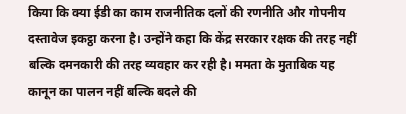किया कि क्या ईडी का काम राजनीतिक दलों की रणनीति और गोपनीय दस्तावेज इकट्ठा करना है। उन्होंने कहा कि केंद्र सरकार रक्षक की तरह नहीं बल्कि दमनकारी की तरह व्यवहार कर रही है। ममता के मुताबिक यह कानून का पालन नहीं बल्कि बदले की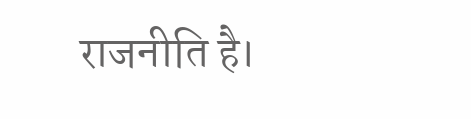राजनीति है।